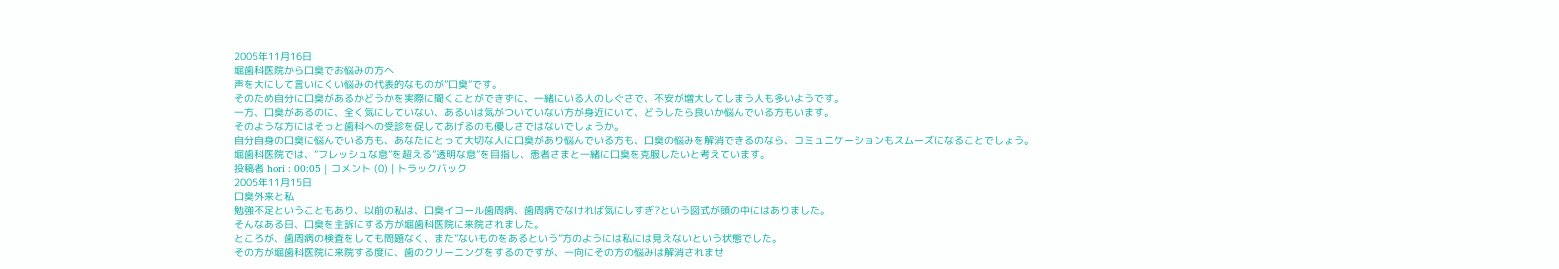2005年11月16日
堀歯科医院から口臭でお悩みの方へ
声を大にして言いにくい悩みの代表的なものが”口臭”です。
そのため自分に口臭があるかどうかを実際に聞くことができずに、一緒にいる人のしぐさで、不安が増大してしまう人も多いようです。
一方、口臭があるのに、全く気にしていない、あるいは気がついていない方が身近にいて、どうしたら良いか悩んでいる方もいます。
そのような方にはそっと歯科への受診を促してあげるのも優しさではないでしょうか。
自分自身の口臭に悩んでいる方も、あなたにとって大切な人に口臭があり悩んでいる方も、口臭の悩みを解消できるのなら、コミュニケーションもスムーズになることでしょう。
堀歯科医院では、”フレッシュな息”を超える”透明な息”を目指し、患者さまと一緒に口臭を克服したいと考えています。
投稿者 hori : 00:05 | コメント (0) | トラックバック
2005年11月15日
口臭外来と私
勉強不足ということもあり、以前の私は、口臭イコール歯周病、歯周病でなければ気にしすぎ?という図式が頭の中にはありました。
そんなある日、口臭を主訴にする方が堀歯科医院に来院されました。
ところが、歯周病の検査をしても問題なく、また”ないものをあるという”方のようには私には見えないという状態でした。
その方が堀歯科医院に来院する度に、歯のクリーニングをするのですが、一向にその方の悩みは解消されませ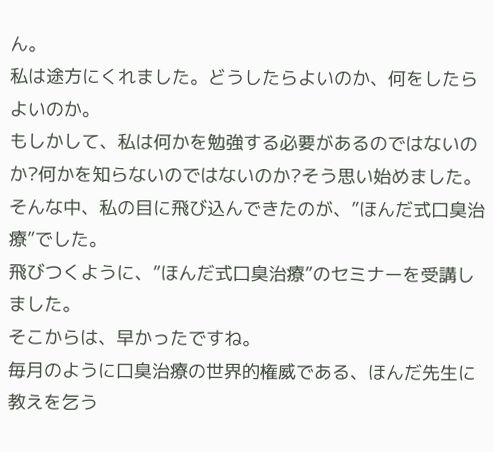ん。
私は途方にくれました。どうしたらよいのか、何をしたらよいのか。
もしかして、私は何かを勉強する必要があるのではないのか?何かを知らないのではないのか?そう思い始めました。
そんな中、私の目に飛び込んできたのが、”ほんだ式口臭治療”でした。
飛びつくように、”ほんだ式口臭治療”のセミナーを受講しました。
そこからは、早かったですね。
毎月のように口臭治療の世界的権威である、ほんだ先生に教えを乞う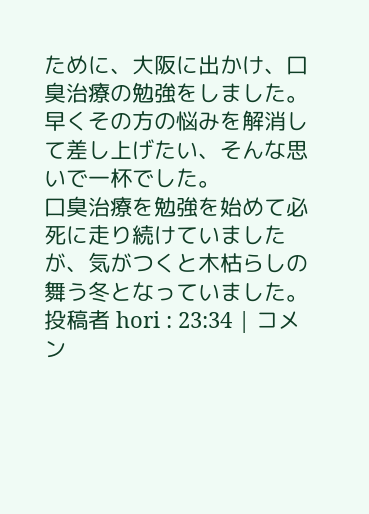ために、大阪に出かけ、口臭治療の勉強をしました。
早くその方の悩みを解消して差し上げたい、そんな思いで一杯でした。
口臭治療を勉強を始めて必死に走り続けていましたが、気がつくと木枯らしの舞う冬となっていました。
投稿者 hori : 23:34 | コメン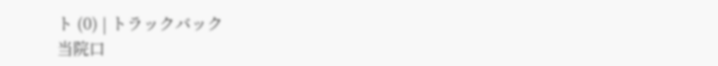ト (0) | トラックバック
当院口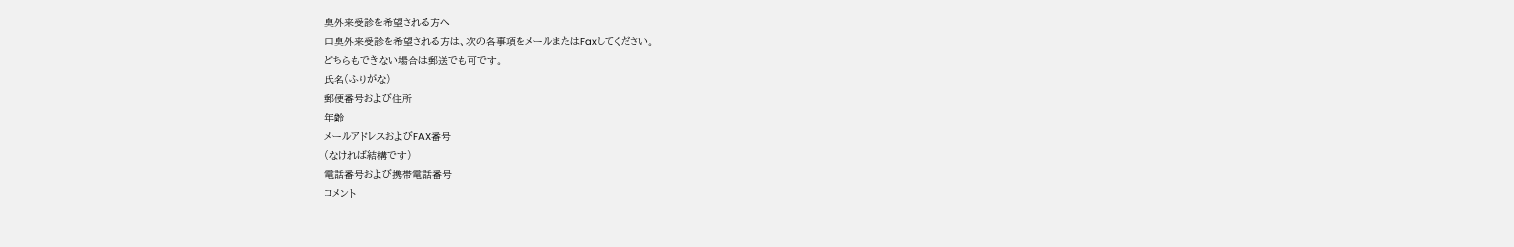臭外来受診を希望される方へ
口臭外来受診を希望される方は、次の各事項をメールまたはFaxしてください。
どちらもできない場合は郵送でも可です。
氏名(ふりがな)
郵便番号および住所
年齢
メールアドレスおよびFAX番号
(なければ結構です)
電話番号および携帯電話番号
コメント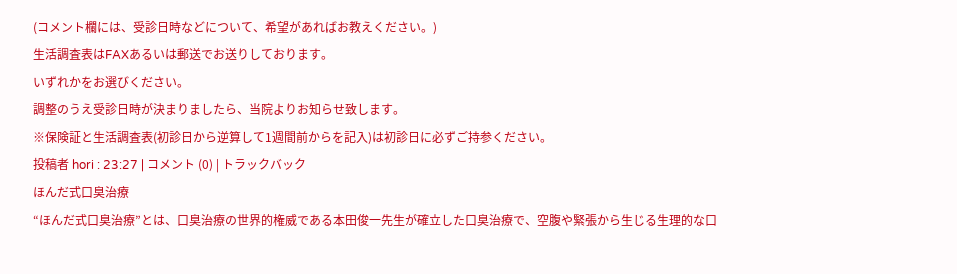(コメント欄には、受診日時などについて、希望があればお教えください。)
生活調査表はFAXあるいは郵送でお送りしております。
いずれかをお選びください。
調整のうえ受診日時が決まりましたら、当院よりお知らせ致します。
※保険証と生活調査表(初診日から逆算して1週間前からを記入)は初診日に必ずご持参ください。
投稿者 hori : 23:27 | コメント (0) | トラックバック
ほんだ式口臭治療
“ほんだ式口臭治療”とは、口臭治療の世界的権威である本田俊一先生が確立した口臭治療で、空腹や緊張から生じる生理的な口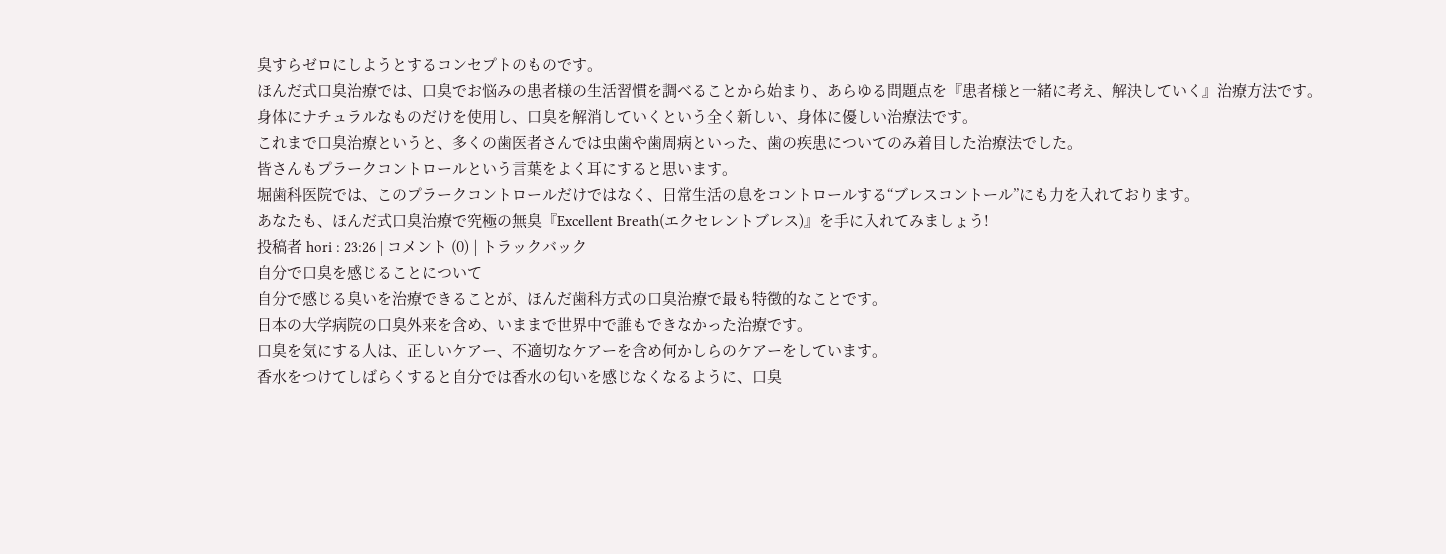臭すらゼロにしようとするコンセプトのものです。
ほんだ式口臭治療では、口臭でお悩みの患者様の生活習慣を調べることから始まり、あらゆる問題点を『患者様と一緒に考え、解決していく』治療方法です。
身体にナチュラルなものだけを使用し、口臭を解消していくという全く新しい、身体に優しい治療法です。
これまで口臭治療というと、多くの歯医者さんでは虫歯や歯周病といった、歯の疾患についてのみ着目した治療法でした。
皆さんもプラークコントロールという言葉をよく耳にすると思います。
堀歯科医院では、このプラークコントロールだけではなく、日常生活の息をコントロールする“ブレスコントール”にも力を入れております。
あなたも、ほんだ式口臭治療で究極の無臭『Excellent Breath(エクセレントブレス)』を手に入れてみましょう!
投稿者 hori : 23:26 | コメント (0) | トラックバック
自分で口臭を感じることについて
自分で感じる臭いを治療できることが、ほんだ歯科方式の口臭治療で最も特徴的なことです。
日本の大学病院の口臭外来を含め、いままで世界中で誰もできなかった治療です。
口臭を気にする人は、正しいケアー、不適切なケアーを含め何かしらのケアーをしています。
香水をつけてしばらくすると自分では香水の匂いを感じなくなるように、口臭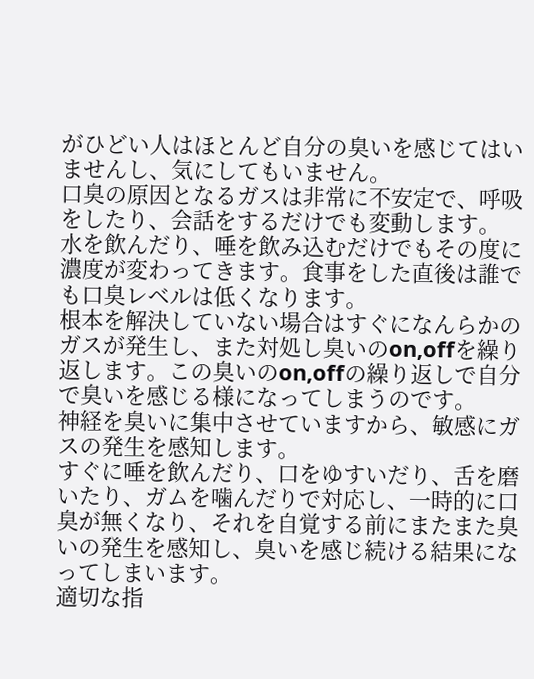がひどい人はほとんど自分の臭いを感じてはいませんし、気にしてもいません。
口臭の原因となるガスは非常に不安定で、呼吸をしたり、会話をするだけでも変動します。
水を飲んだり、唾を飲み込むだけでもその度に濃度が変わってきます。食事をした直後は誰でも口臭レベルは低くなります。
根本を解決していない場合はすぐになんらかのガスが発生し、また対処し臭いのon,offを繰り返します。この臭いのon,offの繰り返しで自分で臭いを感じる様になってしまうのです。
神経を臭いに集中させていますから、敏感にガスの発生を感知します。
すぐに唾を飲んだり、口をゆすいだり、舌を磨いたり、ガムを噛んだりで対応し、一時的に口臭が無くなり、それを自覚する前にまたまた臭いの発生を感知し、臭いを感じ続ける結果になってしまいます。
適切な指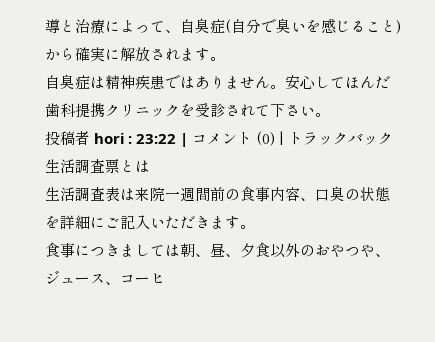導と治療によって、自臭症(自分で臭いを感じること)から確実に解放されます。
自臭症は精神疾患ではありません。安心してほんだ歯科提携クリニックを受診されて下さい。
投稿者 hori : 23:22 | コメント (0) | トラックバック
生活調査票とは
生活調査表は来院一週間前の食事内容、口臭の状態を詳細にご記入いただきます。
食事につきましては朝、昼、夕食以外のおやつや、ジュース、コーヒ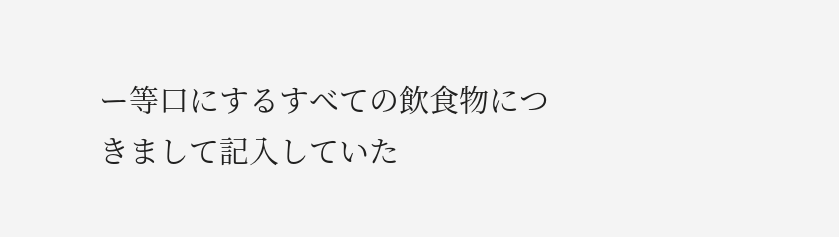ー等口にするすべての飲食物につきまして記入していた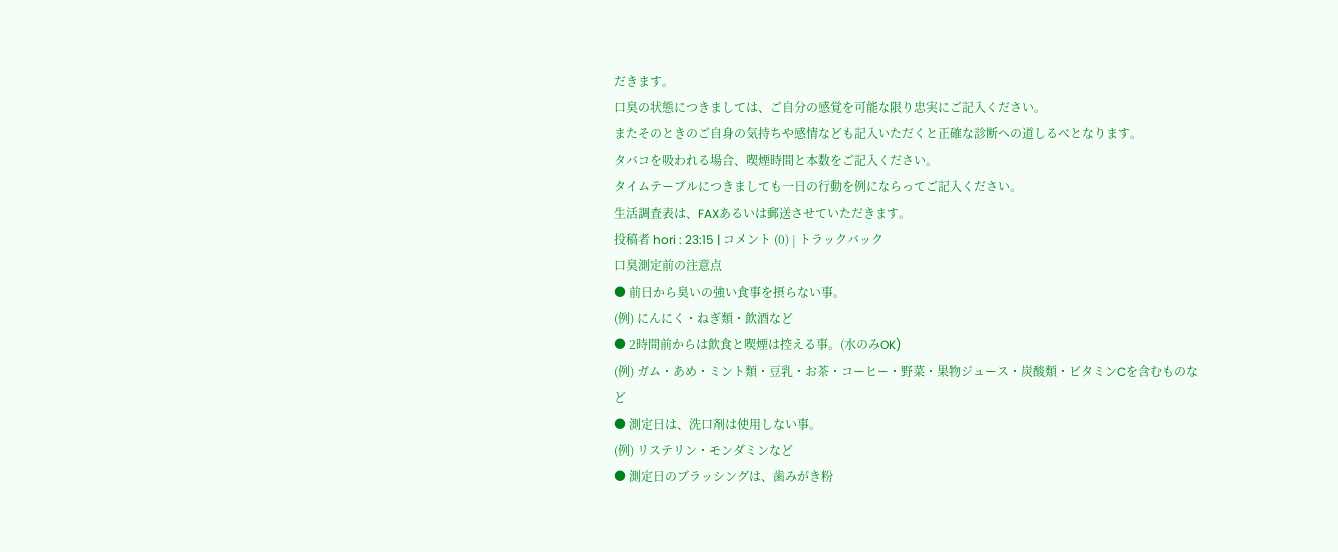だきます。
口臭の状態につきましては、ご自分の感覚を可能な限り忠実にご記入ください。
またそのときのご自身の気持ちや感情なども記入いただくと正確な診断への道しるべとなります。
タバコを吸われる場合、喫煙時間と本数をご記入ください。
タイムテーブルにつきましても一日の行動を例にならってご記入ください。
生活調査表は、FAXあるいは郵送させていただきます。
投稿者 hori : 23:15 | コメント (0) | トラックバック
口臭測定前の注意点
● 前日から臭いの強い食事を摂らない事。
(例) にんにく・ねぎ類・飲酒など
● 2時間前からは飲食と喫煙は控える事。(水のみOK)
(例) ガム・あめ・ミント類・豆乳・お茶・コーヒー・野菜・果物ジュース・炭酸類・ビタミンCを含むものなど
● 測定日は、洗口剤は使用しない事。
(例) リステリン・モンダミンなど
● 測定日のブラッシングは、歯みがき粉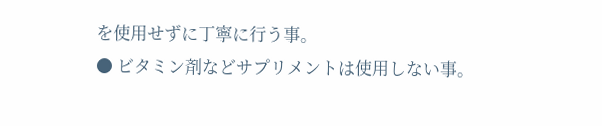を使用せずに丁寧に行う事。
● ビタミン剤などサプリメントは使用しない事。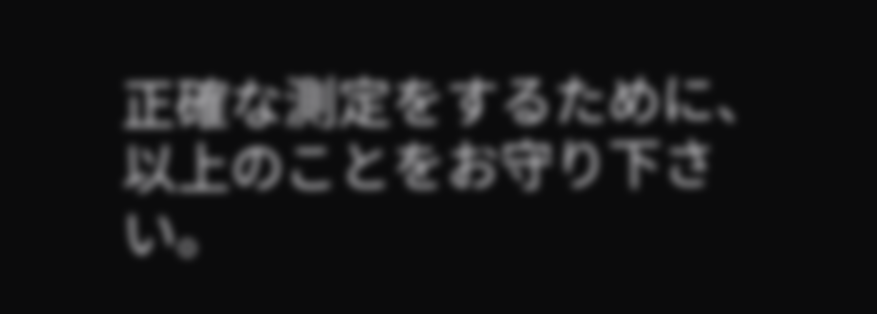正確な測定をするために、以上のことをお守り下さい。